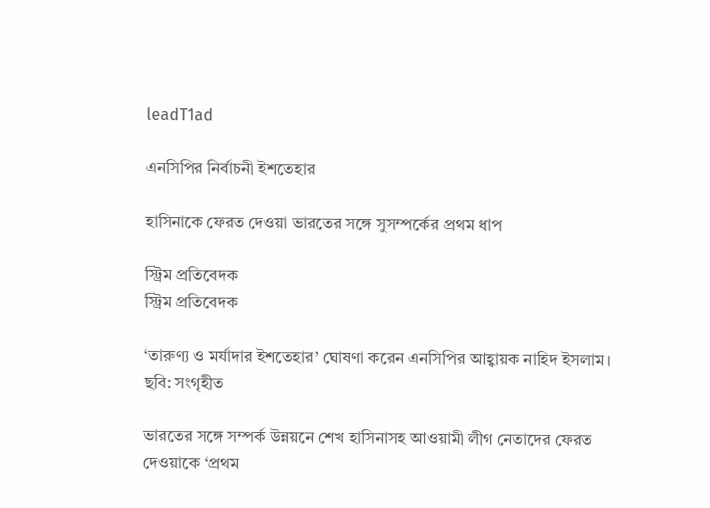leadT1ad

এনসিপির নির্বাচনী ইশতেহার

হাসিনাকে ফেরত দেওয়া ভারতের সঙ্গে সুসম্পর্কের প্রথম ধাপ

স্ট্রিম প্রতিবেদক
স্ট্রিম প্রতিবেদক

‘তারুণ্য ও মর্যাদার ইশতেহার’ ঘোষণা করেন এনসিপির আহ্বায়ক নাহিদ ইসলাম। ছবি: সংগৃহীত

ভারতের সঙ্গে সম্পর্ক উন্নয়নে শেখ হাসিনাসহ আওয়ামী লীগ নেতাদের ফেরত দেওয়াকে ‘প্রথম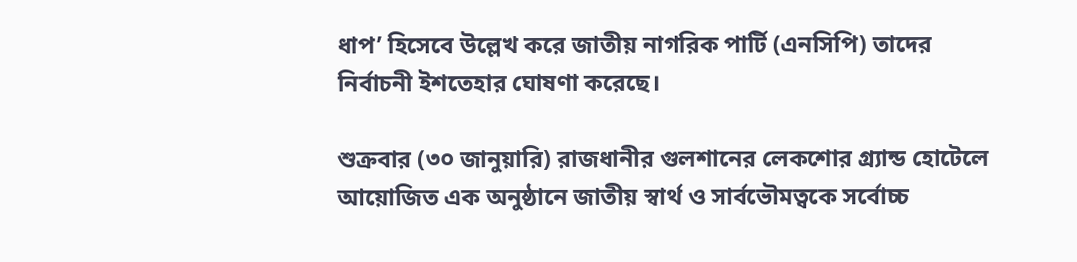ধাপ’ হিসেবে উল্লেখ করে জাতীয় নাগরিক পার্টি (এনসিপি) তাদের নির্বাচনী ইশতেহার ঘোষণা করেছে।

শুক্রবার (৩০ জানুয়ারি) রাজধানীর গুলশানের লেকশোর গ্র্যান্ড হোটেলে আয়োজিত এক অনুষ্ঠানে জাতীয় স্বার্থ ও সার্বভৌমত্বকে সর্বোচ্চ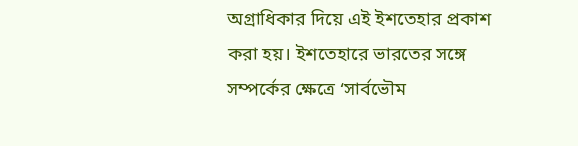অগ্রাধিকার দিয়ে এই ইশতেহার প্রকাশ করা হয়। ইশতেহারে ভারতের সঙ্গে সম্পর্কের ক্ষেত্রে ‘সার্বভৌম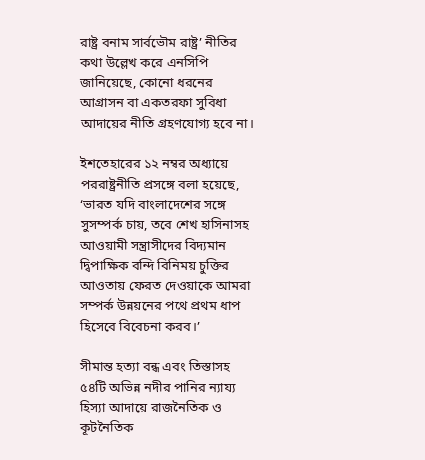রাষ্ট্র বনাম সার্বভৌম রাষ্ট্র’ নীতির কথা উল্লেখ করে এনসিপি জানিয়েছে, কোনো ধরনের আগ্রাসন বা একতরফা সুবিধা আদায়ের নীতি গ্রহণযোগ্য হবে না।

ইশতেহারের ১২ নম্বর অধ্যায়ে পররাষ্ট্রনীতি প্রসঙ্গে বলা হয়েছে, ‘ভারত যদি বাংলাদেশের সঙ্গে সুসম্পর্ক চায়, তবে শেখ হাসিনাসহ আওয়ামী সন্ত্রাসীদের বিদ্যমান দ্বিপাক্ষিক বন্দি বিনিময় চুক্তির আওতায় ফেরত দেওয়াকে আমরা সম্পর্ক উন্নয়নের পথে প্রথম ধাপ হিসেবে বিবেচনা করব।’

সীমান্ত হত্যা বন্ধ এবং তিস্তাসহ ৫৪টি অভিন্ন নদীর পানির ন্যায্য হিস্যা আদায়ে রাজনৈতিক ও কূটনৈতিক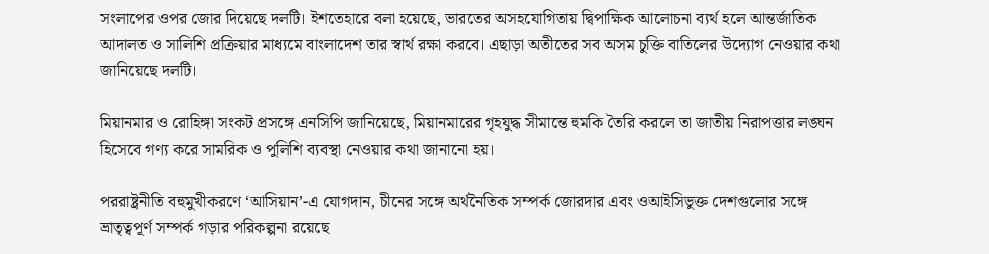সংলাপের ওপর জোর দিয়েছে দলটি। ইশতেহারে বলা হয়েছে, ভারতের অসহযোগিতায় দ্বিপাক্ষিক আলোচনা ব্যর্থ হলে আন্তর্জাতিক আদালত ও সালিশি প্রক্রিয়ার মাধ্যমে বাংলাদেশ তার স্বার্থ রক্ষা করবে। এছাড়া অতীতের সব অসম চুক্তি বাতিলের উদ্যোগ নেওয়ার কথা জানিয়েছে দলটি।

মিয়ানমার ও রোহিঙ্গা সংকট প্রসঙ্গে এনসিপি জানিয়েছে, মিয়ানমারের গৃহযুদ্ধ সীমান্তে হুমকি তৈরি করলে তা জাতীয় নিরাপত্তার লঙ্ঘন হিসেবে গণ্য করে সামরিক ও পুলিশি ব্যবস্থা নেওয়ার কথা জানানো হয়।

পররাষ্ট্রনীতি বহুমুখীকরণে ‘আসিয়ান’-এ যোগদান, চীনের সঙ্গে অর্থনৈতিক সম্পর্ক জোরদার এবং ওআইসিভুক্ত দেশগুলোর সঙ্গে ভ্রাতৃত্বপূর্ণ সম্পর্ক গড়ার পরিকল্পনা রয়েছে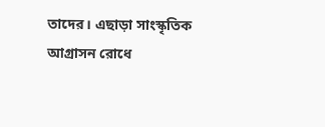তাদের। এছাড়া সাংস্কৃতিক আগ্রাসন রোধে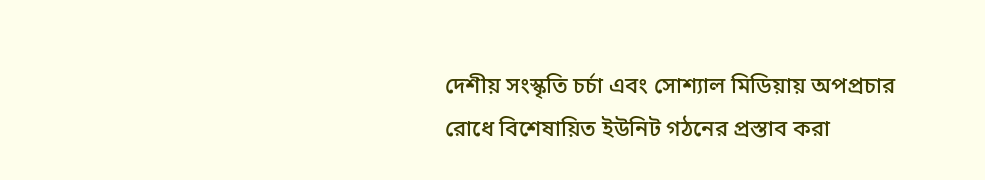দেশীয় সংস্কৃতি চর্চা এবং সোশ্যাল মিডিয়ায় অপপ্রচার রোধে বিশেষায়িত ইউনিট গঠনের প্রস্তাব করা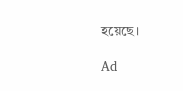হয়েছে।

Ad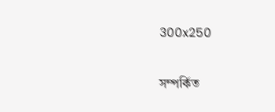300x250

সম্পর্কিত